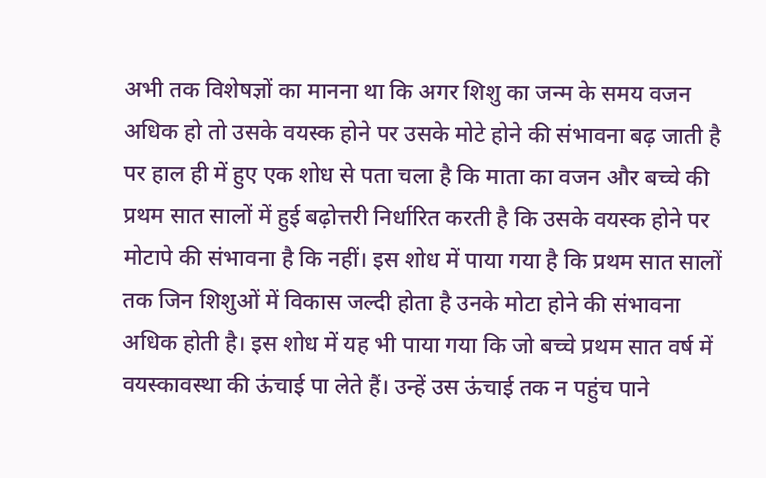अभी तक विशेषज्ञों का मानना था कि अगर शिशु का जन्म के समय वजन अधिक हो तो उसके वयस्क होने पर उसके मोटे होने की संभावना बढ़ जाती है पर हाल ही में हुए एक शोध से पता चला है कि माता का वजन और बच्चे की प्रथम सात सालों में हुई बढ़ोत्तरी निर्धारित करती है कि उसके वयस्क होने पर मोटापे की संभावना है कि नहीं। इस शोध में पाया गया है कि प्रथम सात सालों तक जिन शिशुओं में विकास जल्दी होता है उनके मोटा होने की संभावना अधिक होती है। इस शोध में यह भी पाया गया कि जो बच्चे प्रथम सात वर्ष में वयस्कावस्था की ऊंचाई पा लेते हैं। उन्हें उस ऊंचाई तक न पहुंच पाने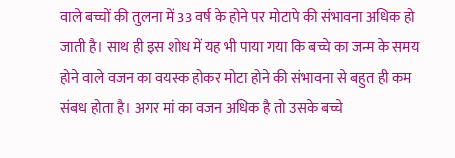वाले बच्चों की तुलना में 33 वर्ष के होने पर मोटापे की संभावना अधिक हो जाती है। साथ ही इस शोध में यह भी पाया गया कि बच्चे का जन्म के समय होने वाले वजन का वयस्क होकर मोटा होने की संभावना से बहुत ही कम संबध होता है। अगर मां का वजन अधिक है तो उसके बच्चे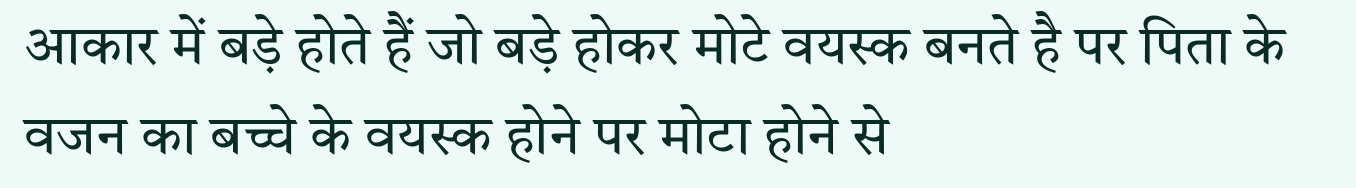आकार में बड़े होते हैं जो बड़े होकर मोटे वयस्क बनते है पर पिता के वजन का बच्चे के वयस्क होने पर मोटा होने से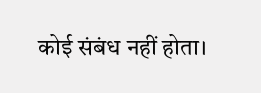कोई संबंध नहीं होता।